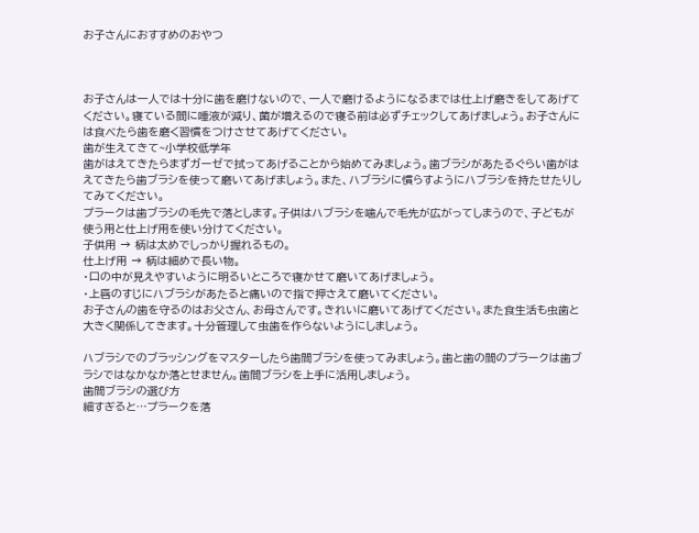お子さんにおすすめのおやつ



お子さんは一人では十分に歯を磨けないので、一人で磨けるようになるまでは仕上げ磨きをしてあげてください。寝ている間に唾液が減り、菌が増えるので寝る前は必ずチェックしてあげましょう。お子さんには食べたら歯を磨く習慣をつけさせてあげてください。
歯が生えてきて~小学校低学年
歯がはえてきたらまずガーゼで拭ってあげることから始めてみましょう。歯ブラシがあたるぐらい歯がはえてきたら歯ブラシを使って磨いてあげましょう。また、ハブラシに慣らすようにハブラシを持たせたりしてみてください。
プラークは歯ブラシの毛先で落とします。子供はハブラシを噛んで毛先が広がってしまうので、子どもが使う用と仕上げ用を使い分けてください。
子供用 → 柄は太めでしっかり握れるもの。
仕上げ用 → 柄は細めで長い物。
・口の中が見えやすいように明るいところで寝かせて磨いてあげましょう。
・上唇のすじにハブラシがあたると痛いので指で押さえて磨いてください。
お子さんの歯を守るのはお父さん、お母さんです。きれいに磨いてあげてください。また食生活も虫歯と大きく関係してきます。十分管理して虫歯を作らないようにしましょう。

ハブラシでのブラッシングをマスターしたら歯間ブラシを使ってみましょう。歯と歯の間のプラークは歯ブラシではなかなか落とせません。歯間ブラシを上手に活用しましょう。
歯間ブラシの選び方
細すぎると…プラークを落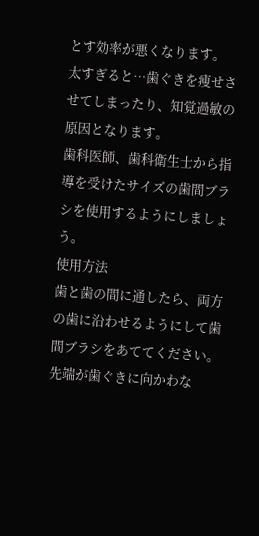とす効率が悪くなります。
太すぎると…歯ぐきを痩せさせてしまったり、知覚過敏の原因となります。
歯科医師、歯科衛生士から指導を受けたサイズの歯間ブラシを使用するようにしましょう。
使用方法
歯と歯の間に通したら、両方の歯に沿わせるようにして歯間ブラシをあててください。先端が歯ぐきに向かわな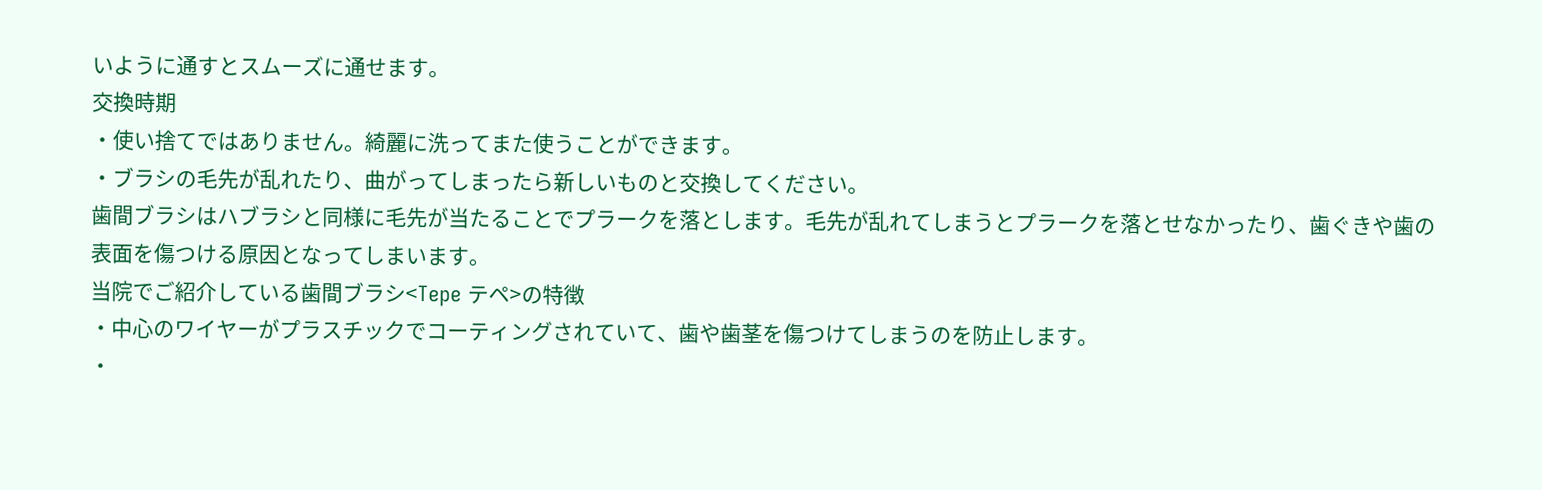いように通すとスムーズに通せます。
交換時期
・使い捨てではありません。綺麗に洗ってまた使うことができます。
・ブラシの毛先が乱れたり、曲がってしまったら新しいものと交換してください。
歯間ブラシはハブラシと同様に毛先が当たることでプラークを落とします。毛先が乱れてしまうとプラークを落とせなかったり、歯ぐきや歯の表面を傷つける原因となってしまいます。
当院でご紹介している歯間ブラシ<Tepe テペ>の特徴
・中心のワイヤーがプラスチックでコーティングされていて、歯や歯茎を傷つけてしまうのを防止します。
・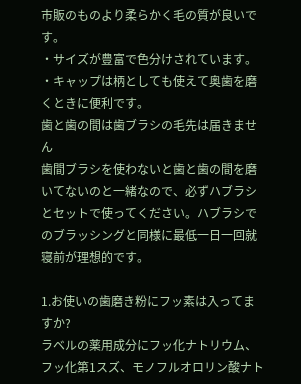市販のものより柔らかく毛の質が良いです。
・サイズが豊富で色分けされています。
・キャップは柄としても使えて奥歯を磨くときに便利です。
歯と歯の間は歯ブラシの毛先は届きません
歯間ブラシを使わないと歯と歯の間を磨いてないのと一緒なので、必ずハブラシとセットで使ってください。ハブラシでのブラッシングと同様に最低一日一回就寝前が理想的です。

1.お使いの歯磨き粉にフッ素は入ってますか?
ラベルの薬用成分にフッ化ナトリウム、フッ化第1スズ、モノフルオロリン酸ナト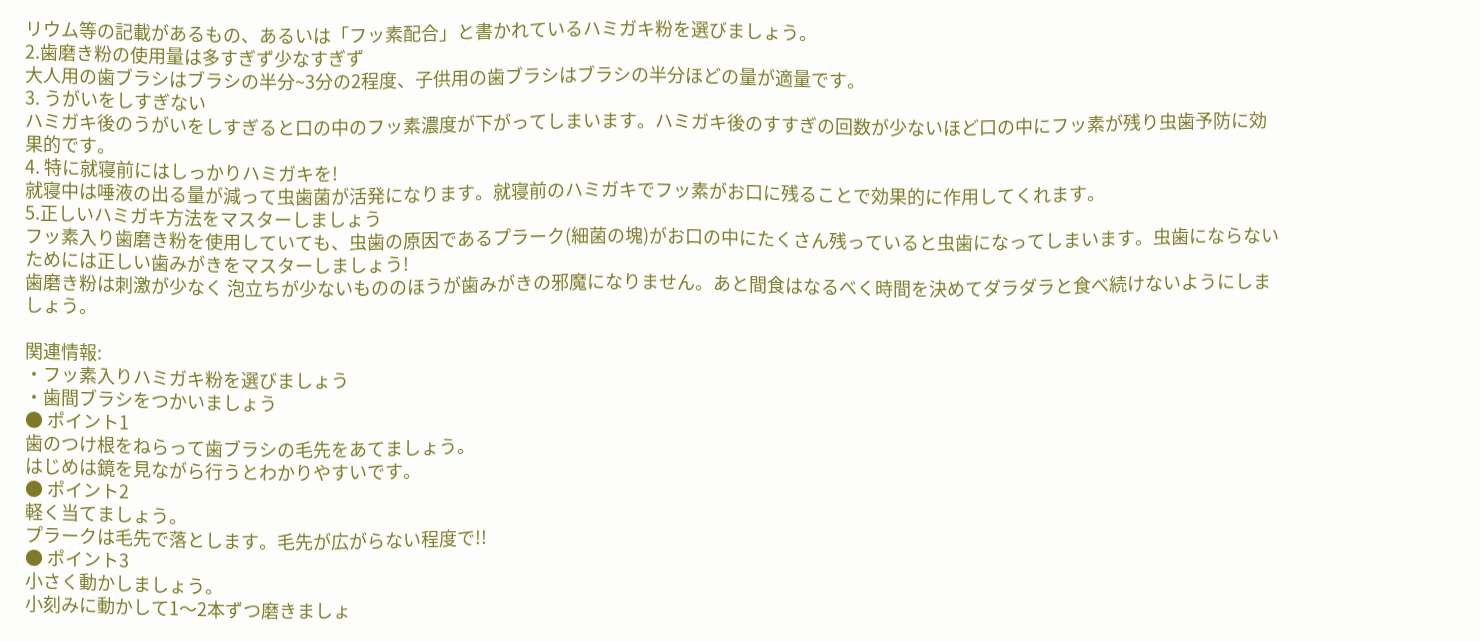リウム等の記載があるもの、あるいは「フッ素配合」と書かれているハミガキ粉を選びましょう。
2.歯磨き粉の使用量は多すぎず少なすぎず
大人用の歯ブラシはブラシの半分~3分の2程度、子供用の歯ブラシはブラシの半分ほどの量が適量です。
3. うがいをしすぎない
ハミガキ後のうがいをしすぎると口の中のフッ素濃度が下がってしまいます。ハミガキ後のすすぎの回数が少ないほど口の中にフッ素が残り虫歯予防に効果的です。
4. 特に就寝前にはしっかりハミガキを!
就寝中は唾液の出る量が減って虫歯菌が活発になります。就寝前のハミガキでフッ素がお口に残ることで効果的に作用してくれます。
5.正しいハミガキ方法をマスターしましょう
フッ素入り歯磨き粉を使用していても、虫歯の原因であるプラーク(細菌の塊)がお口の中にたくさん残っていると虫歯になってしまいます。虫歯にならないためには正しい歯みがきをマスターしましょう!
歯磨き粉は刺激が少なく 泡立ちが少ないもののほうが歯みがきの邪魔になりません。あと間食はなるべく時間を決めてダラダラと食べ続けないようにしましょう。

関連情報:
・フッ素入りハミガキ粉を選びましょう
・歯間ブラシをつかいましょう
● ポイント1
歯のつけ根をねらって歯ブラシの毛先をあてましょう。
はじめは鏡を見ながら行うとわかりやすいです。
● ポイント2
軽く当てましょう。
プラークは毛先で落とします。毛先が広がらない程度で!!
● ポイント3
小さく動かしましょう。
小刻みに動かして1〜2本ずつ磨きましょ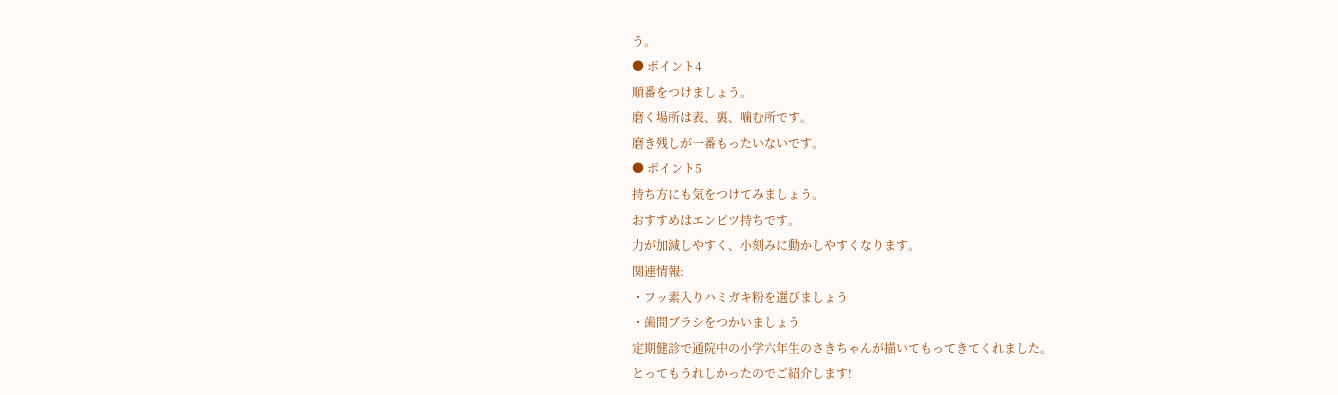う。
● ポイント4
順番をつけましょう。
磨く場所は表、裏、噛む所です。
磨き残しが一番もったいないです。
● ポイント5
持ち方にも気をつけてみましょう。
おすすめはエンピツ持ちです。
力が加減しやすく、小刻みに動かしやすくなります。
関連情報:
・フッ素入りハミガキ粉を選びましょう
・歯間ブラシをつかいましょう
定期健診で通院中の小学六年生のさきちゃんが描いてもってきてくれました。
とってもうれしかったのでご紹介します!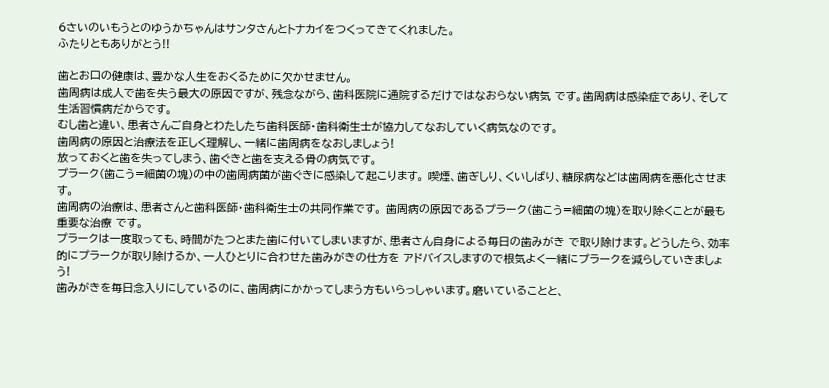6さいのいもうとのゆうかちゃんはサンタさんとトナカイをつくってきてくれました。
ふたりともありがとう!!

歯とお口の健康は、豊かな人生をおくるために欠かせません。
歯周病は成人で歯を失う最大の原因ですが、残念ながら、歯科医院に通院するだけではなおらない病気 です。歯周病は感染症であり、そして生活習慣病だからです。
むし歯と違い、患者さんご自身とわたしたち歯科医師・歯科衛生士が協力してなおしていく病気なのです。
歯周病の原因と治療法を正しく理解し、一緒に歯周病をなおしましょう!
放っておくと歯を失ってしまう、歯ぐきと歯を支える骨の病気です。
プラーク(歯こう=細菌の塊)の中の歯周病菌が歯ぐきに感染して起こります。 喫煙、歯ぎしり、くいしばり、糖尿病などは歯周病を悪化させます。
歯周病の治療は、患者さんと歯科医師・歯科衛生士の共同作業です。 歯周病の原因であるプラーク(歯こう=細菌の塊)を取り除くことが最も重要な治療 です。
プラークは一度取っても、時間がたつとまた歯に付いてしまいますが、患者さん自身による毎日の歯みがき で取り除けます。どうしたら、効率的にプラークが取り除けるか、一人ひとりに合わせた歯みがきの仕方を アドバイスしますので根気よく一緒にプラークを減らしていきましょう!
歯みがきを毎日念入りにしているのに、歯周病にかかってしまう方もいらっしゃいます。磨いていることと、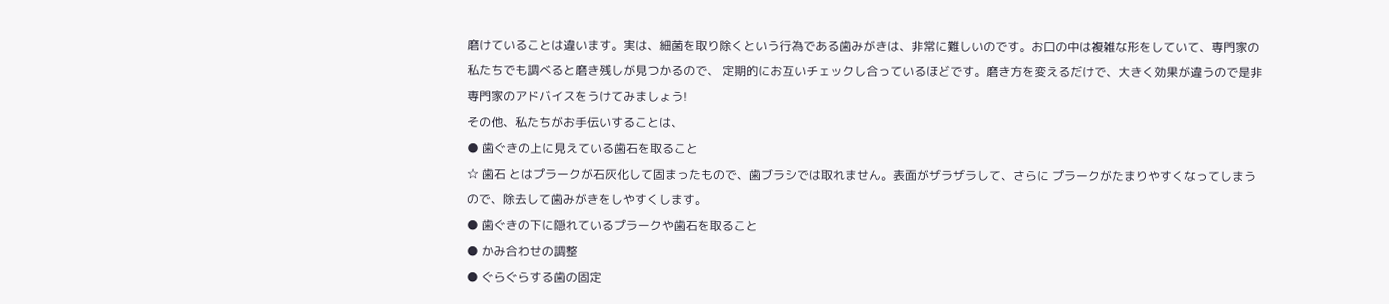磨けていることは違います。実は、細菌を取り除くという行為である歯みがきは、非常に難しいのです。お口の中は複雑な形をしていて、専門家の私たちでも調べると磨き残しが見つかるので、 定期的にお互いチェックし合っているほどです。磨き方を変えるだけで、大きく効果が違うので是非専門家のアドバイスをうけてみましょう!
その他、私たちがお手伝いすることは、
● 歯ぐきの上に見えている歯石を取ること
☆ 歯石 とはプラークが石灰化して固まったもので、歯ブラシでは取れません。表面がザラザラして、さらに プラークがたまりやすくなってしまうので、除去して歯みがきをしやすくします。
● 歯ぐきの下に隠れているプラークや歯石を取ること
● かみ合わせの調整
● ぐらぐらする歯の固定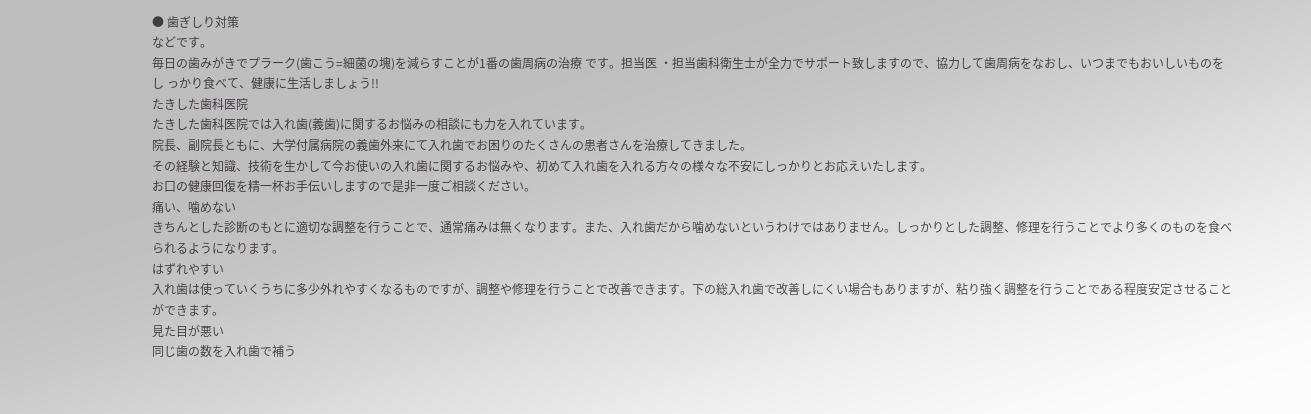● 歯ぎしり対策
などです。
毎日の歯みがきでプラーク(歯こう=細菌の塊)を減らすことが1番の歯周病の治療 です。担当医 ・担当歯科衛生士が全力でサポート致しますので、協力して歯周病をなおし、いつまでもおいしいものをし っかり食べて、健康に生活しましょう!!
たきした歯科医院
たきした歯科医院では入れ歯(義歯)に関するお悩みの相談にも力を入れています。
院長、副院長ともに、大学付属病院の義歯外来にて入れ歯でお困りのたくさんの患者さんを治療してきました。
その経験と知識、技術を生かして今お使いの入れ歯に関するお悩みや、初めて入れ歯を入れる方々の様々な不安にしっかりとお応えいたします。
お口の健康回復を精一杯お手伝いしますので是非一度ご相談ください。
痛い、噛めない
きちんとした診断のもとに適切な調整を行うことで、通常痛みは無くなります。また、入れ歯だから噛めないというわけではありません。しっかりとした調整、修理を行うことでより多くのものを食べられるようになります。
はずれやすい
入れ歯は使っていくうちに多少外れやすくなるものですが、調整や修理を行うことで改善できます。下の総入れ歯で改善しにくい場合もありますが、粘り強く調整を行うことである程度安定させることができます。
見た目が悪い
同じ歯の数を入れ歯で補う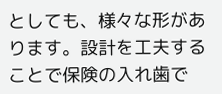としても、様々な形があります。設計を工夫することで保険の入れ歯で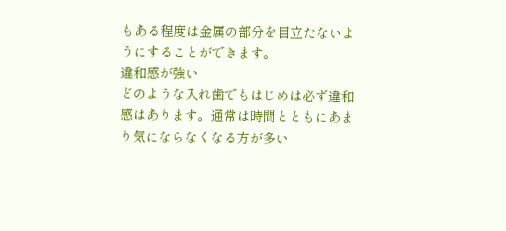もある程度は金属の部分を目立たないようにすることができます。
違和感が強い
どのような入れ歯でもはじめは必ず違和感はあります。通常は時間とともにあまり気にならなくなる方が多い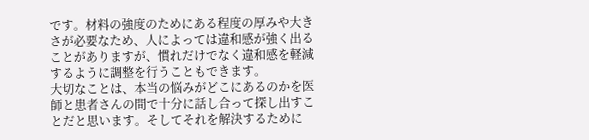です。材料の強度のためにある程度の厚みや大きさが必要なため、人によっては違和感が強く出ることがありますが、慣れだけでなく違和感を軽減するように調整を行うこともできます。
大切なことは、本当の悩みがどこにあるのかを医師と患者さんの間で十分に話し合って探し出すことだと思います。そしてそれを解決するために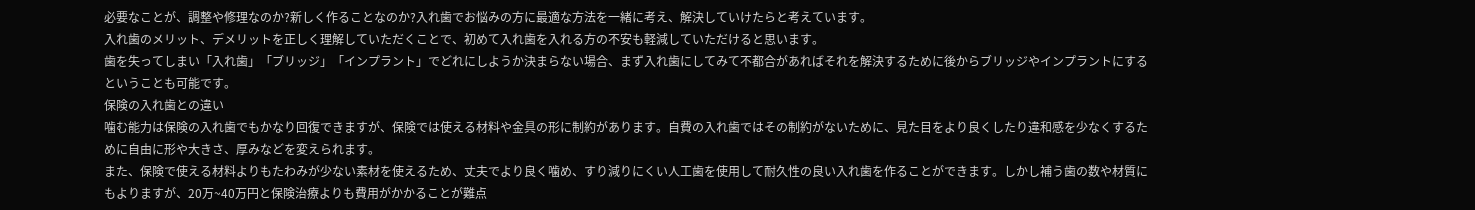必要なことが、調整や修理なのか?新しく作ることなのか?入れ歯でお悩みの方に最適な方法を一緒に考え、解決していけたらと考えています。
入れ歯のメリット、デメリットを正しく理解していただくことで、初めて入れ歯を入れる方の不安も軽減していただけると思います。
歯を失ってしまい「入れ歯」「ブリッジ」「インプラント」でどれにしようか決まらない場合、まず入れ歯にしてみて不都合があればそれを解決するために後からブリッジやインプラントにするということも可能です。
保険の入れ歯との違い
噛む能力は保険の入れ歯でもかなり回復できますが、保険では使える材料や金具の形に制約があります。自費の入れ歯ではその制約がないために、見た目をより良くしたり違和感を少なくするために自由に形や大きさ、厚みなどを変えられます。
また、保険で使える材料よりもたわみが少ない素材を使えるため、丈夫でより良く噛め、すり減りにくい人工歯を使用して耐久性の良い入れ歯を作ることができます。しかし補う歯の数や材質にもよりますが、20万~40万円と保険治療よりも費用がかかることが難点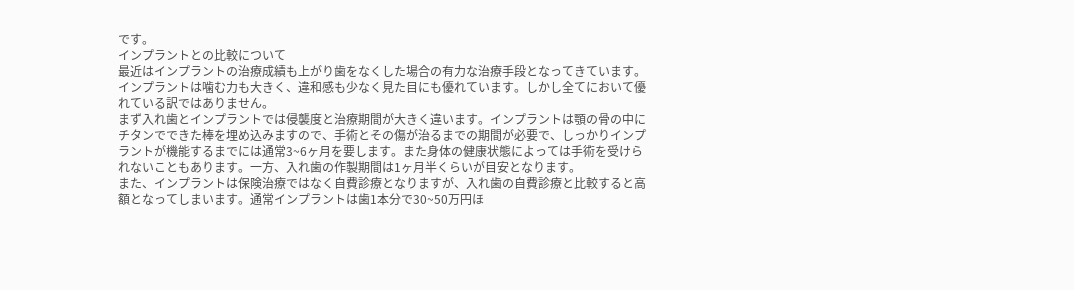です。
インプラントとの比較について
最近はインプラントの治療成績も上がり歯をなくした場合の有力な治療手段となってきています。インプラントは噛む力も大きく、違和感も少なく見た目にも優れています。しかし全てにおいて優れている訳ではありません。
まず入れ歯とインプラントでは侵襲度と治療期間が大きく違います。インプラントは顎の骨の中にチタンでできた棒を埋め込みますので、手術とその傷が治るまでの期間が必要で、しっかりインプラントが機能するまでには通常3~6ヶ月を要します。また身体の健康状態によっては手術を受けられないこともあります。一方、入れ歯の作製期間は1ヶ月半くらいが目安となります。
また、インプラントは保険治療ではなく自費診療となりますが、入れ歯の自費診療と比較すると高額となってしまいます。通常インプラントは歯1本分で30~50万円ほ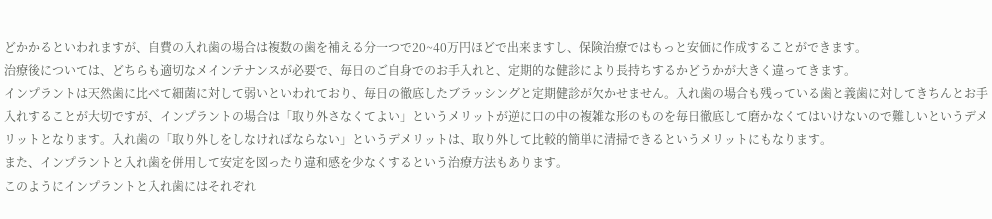どかかるといわれますが、自費の入れ歯の場合は複数の歯を補える分一つで20~40万円ほどで出来ますし、保険治療ではもっと安価に作成することができます。
治療後については、どちらも適切なメインテナンスが必要で、毎日のご自身でのお手入れと、定期的な健診により長持ちするかどうかが大きく違ってきます。
インプラントは天然歯に比べて細菌に対して弱いといわれており、毎日の徹底したブラッシングと定期健診が欠かせません。入れ歯の場合も残っている歯と義歯に対してきちんとお手入れすることが大切ですが、インプラントの場合は「取り外さなくてよい」というメリットが逆に口の中の複雑な形のものを毎日徹底して磨かなくてはいけないので難しいというデメリットとなります。入れ歯の「取り外しをしなければならない」というデメリットは、取り外して比較的簡単に清掃できるというメリットにもなります。
また、インプラントと入れ歯を併用して安定を図ったり違和感を少なくするという治療方法もあります。
このようにインプラントと入れ歯にはそれぞれ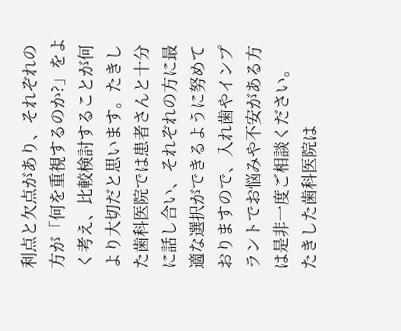利点と欠点があり、それぞれの方が「何を重視するのか?」をよく考え、比較検討することが何より大切だと思います。たきした歯科医院では患者さんと十分に話し合い、それぞれの方に最適な選択ができるように努めておりますので、入れ歯やインプラントでお悩みや不安がある方は是非一度ご相談ください。
たきした歯科医院は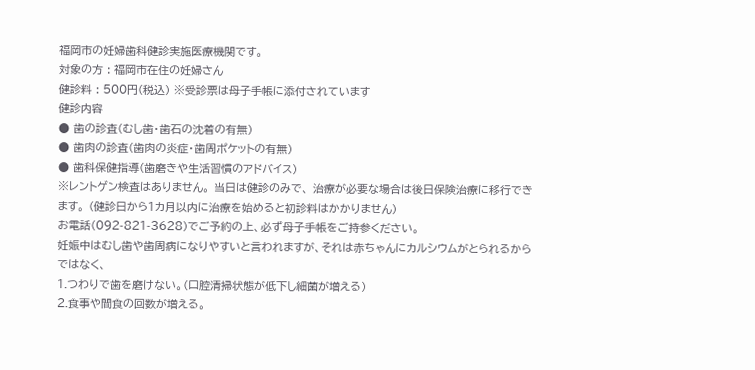福岡市の妊婦歯科健診実施医療機関です。
対象の方 : 福岡市在住の妊婦さん
健診料 : 500円(税込) ※受診票は母子手帳に添付されています
健診内容
● 歯の診査(むし歯・歯石の沈着の有無)
● 歯肉の診査(歯肉の炎症・歯周ポケットの有無)
● 歯科保健指導(歯磨きや生活習慣のアドバイス)
※レントゲン検査はありません。 当日は健診のみで、 治療が必要な場合は後日保険治療に移行できます。 (健診日から1カ月以内に治療を始めると初診料はかかりません)
お電話(092-821-3628)でご予約の上、必ず母子手帳をご持参ください。
妊娠中はむし歯や歯周病になりやすいと言われますが、それは赤ちゃんにカルシウムがとられるからではなく、
1.つわりで歯を磨けない。(口腔清掃状態が低下し細菌が増える)
2.食事や間食の回数が増える。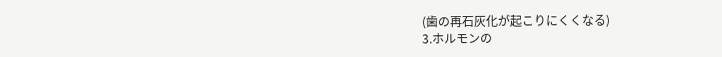(歯の再石灰化が起こりにくくなる)
3.ホルモンの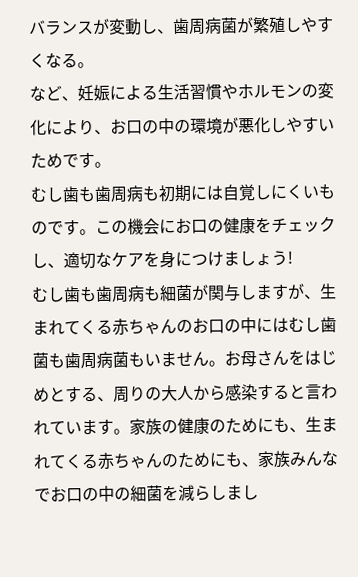バランスが変動し、歯周病菌が繁殖しやすくなる。
など、妊娠による生活習慣やホルモンの変化により、お口の中の環境が悪化しやすいためです。
むし歯も歯周病も初期には自覚しにくいものです。この機会にお口の健康をチェックし、適切なケアを身につけましょう!
むし歯も歯周病も細菌が関与しますが、生まれてくる赤ちゃんのお口の中にはむし歯菌も歯周病菌もいません。お母さんをはじめとする、周りの大人から感染すると言われています。家族の健康のためにも、生まれてくる赤ちゃんのためにも、家族みんなでお口の中の細菌を減らしまし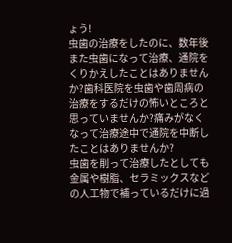ょう!
虫歯の治療をしたのに、数年後また虫歯になって治療、通院をくりかえしたことはありませんか?歯科医院を虫歯や歯周病の治療をするだけの怖いところと思っていませんか?痛みがなくなって治療途中で通院を中断したことはありませんか?
虫歯を削って治療したとしても金属や樹脂、セラミックスなどの人工物で補っているだけに過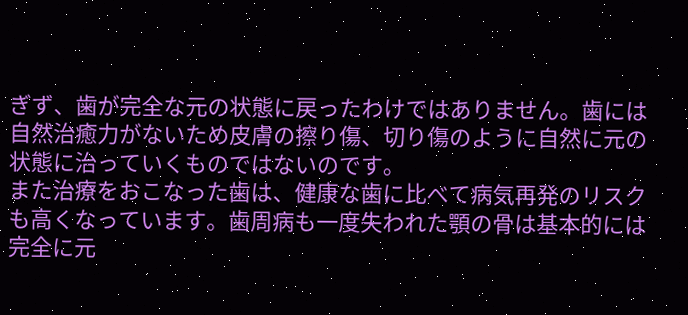ぎず、歯が完全な元の状態に戻ったわけではありません。歯には自然治癒力がないため皮膚の擦り傷、切り傷のように自然に元の状態に治っていくものではないのです。
また治療をおこなった歯は、健康な歯に比べて病気再発のリスクも高くなっています。歯周病も一度失われた顎の骨は基本的には完全に元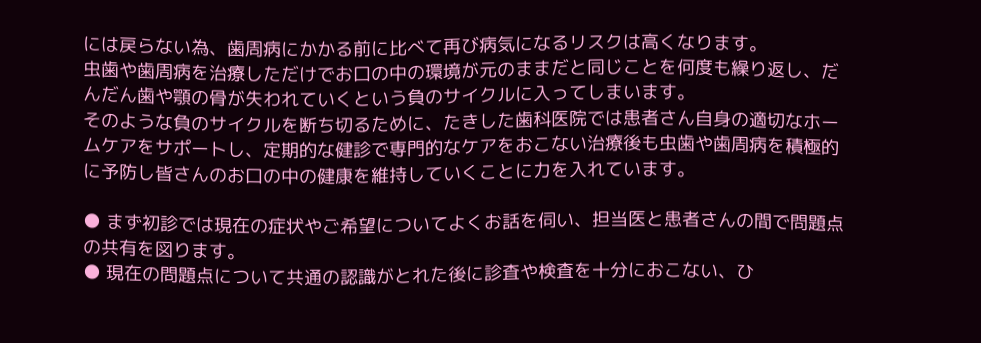には戻らない為、歯周病にかかる前に比べて再び病気になるリスクは高くなります。
虫歯や歯周病を治療しただけでお口の中の環境が元のままだと同じことを何度も繰り返し、だんだん歯や顎の骨が失われていくという負のサイクルに入ってしまいます。
そのような負のサイクルを断ち切るために、たきした歯科医院では患者さん自身の適切なホームケアをサポートし、定期的な健診で専門的なケアをおこない治療後も虫歯や歯周病を積極的に予防し皆さんのお口の中の健康を維持していくことに力を入れています。

● まず初診では現在の症状やご希望についてよくお話を伺い、担当医と患者さんの間で問題点の共有を図ります。
● 現在の問題点について共通の認識がとれた後に診査や検査を十分におこない、ひ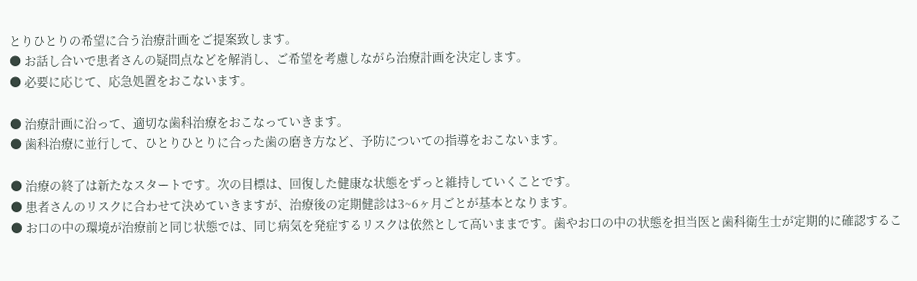とりひとりの希望に合う治療計画をご提案致します。
● お話し合いで患者さんの疑問点などを解消し、ご希望を考慮しながら治療計画を決定します。
● 必要に応じて、応急処置をおこないます。

● 治療計画に沿って、適切な歯科治療をおこなっていきます。
● 歯科治療に並行して、ひとりひとりに合った歯の磨き方など、予防についての指導をおこないます。

● 治療の終了は新たなスタートです。次の目標は、回復した健康な状態をずっと維持していくことです。
● 患者さんのリスクに合わせて決めていきますが、治療後の定期健診は3~6ヶ月ごとが基本となります。
● お口の中の環境が治療前と同じ状態では、同じ病気を発症するリスクは依然として高いままです。歯やお口の中の状態を担当医と歯科衛生士が定期的に確認するこ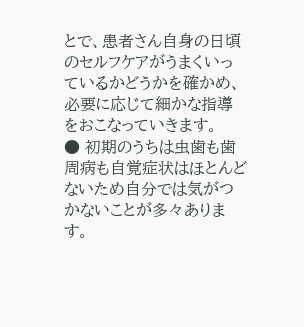とで、患者さん自身の日頃のセルフケアがうまくいっているかどうかを確かめ、必要に応じて細かな指導をおこなっていきます。
● 初期のうちは虫歯も歯周病も自覚症状はほとんどないため自分では気がつかないことが多々あります。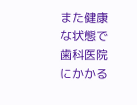また健康な状態で歯科医院にかかる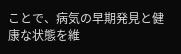ことで、病気の早期発見と健康な状態を維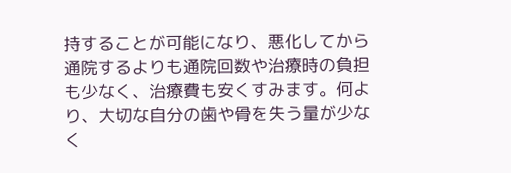持することが可能になり、悪化してから通院するよりも通院回数や治療時の負担も少なく、治療費も安くすみます。何より、大切な自分の歯や骨を失う量が少なく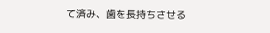て済み、歯を長持ちさせる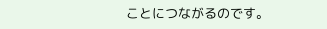ことにつながるのです。